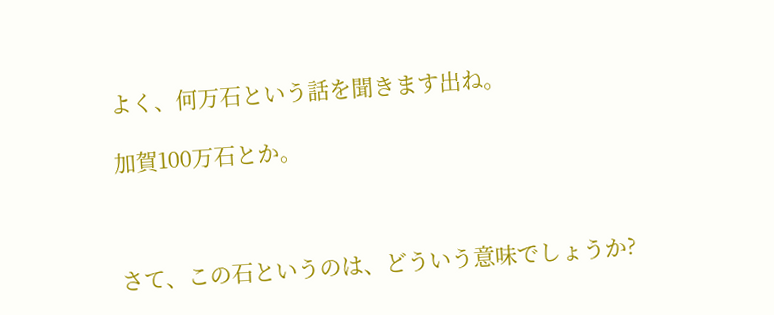よく、何万石という話を聞きます出ね。

加賀100万石とか。



さて、この石というのは、どういう意味でしょうか?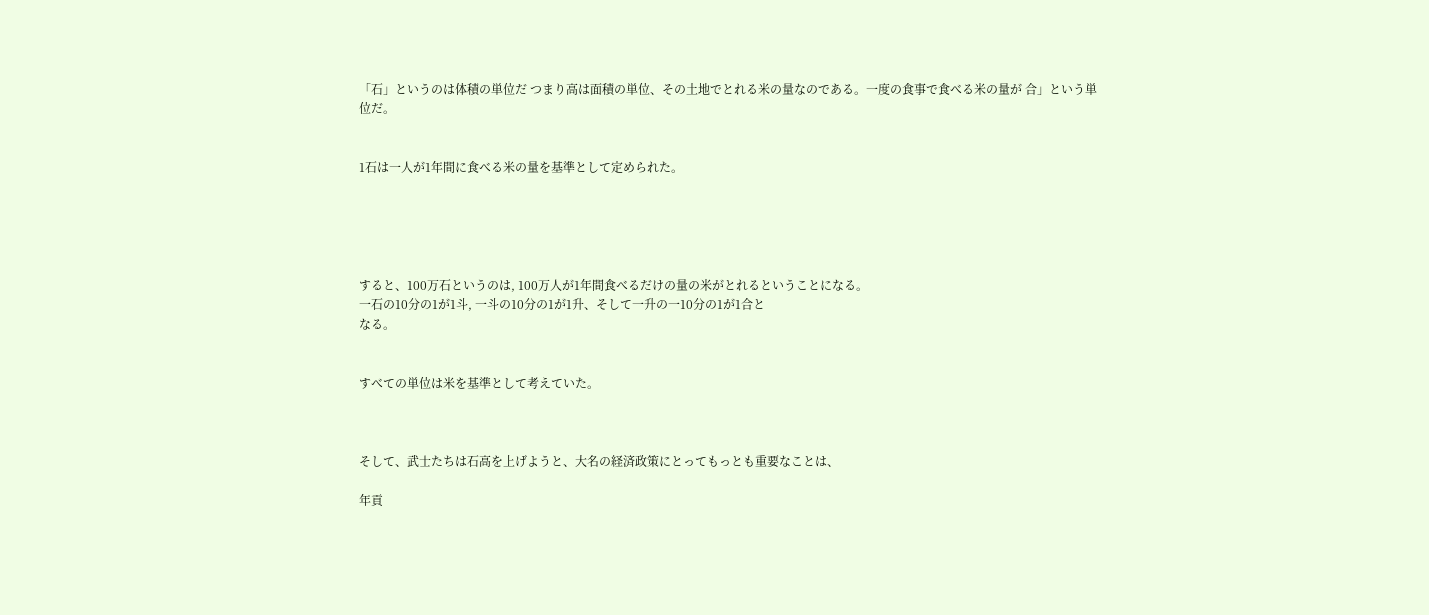「石」というのは体積の単位だ つまり高は面積の単位、その土地でとれる米の量なのである。一度の食事で食べる米の量が 合」という単位だ。


1石は一人が1年間に食べる米の量を基準として定められた。





すると、100万石というのは, 100万人が1年間食べるだけの量の米がとれるということになる。
一石の10分の1が1斗, 一斗の10分の1が1升、そして一升の一10分の1が1合と
なる。


すべての単位は米を基準として考えていた。



そして、武士たちは石高を上げようと、大名の経済政策にとってもっとも重要なことは、

年貢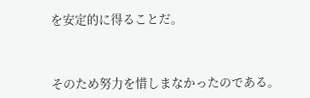を安定的に得ることだ。



そのため努力を惜しまなかったのである。